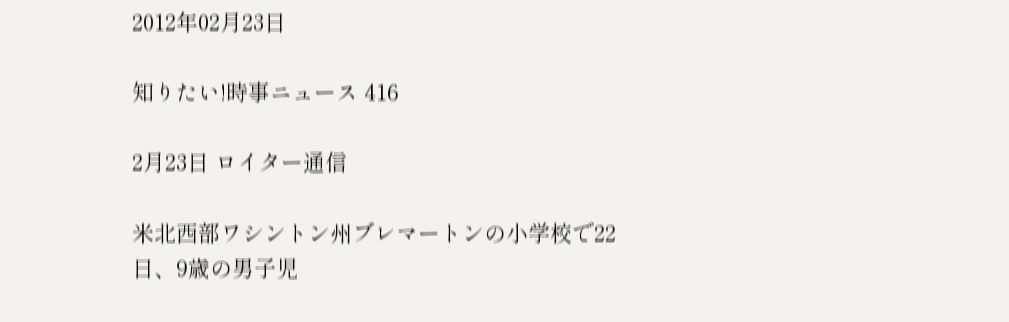2012年02月23日

知りたい!時事ニュース 416

2月23日 ロイター通信

米北西部ワシントン州ブレマートンの小学校で22日、9歳の男子児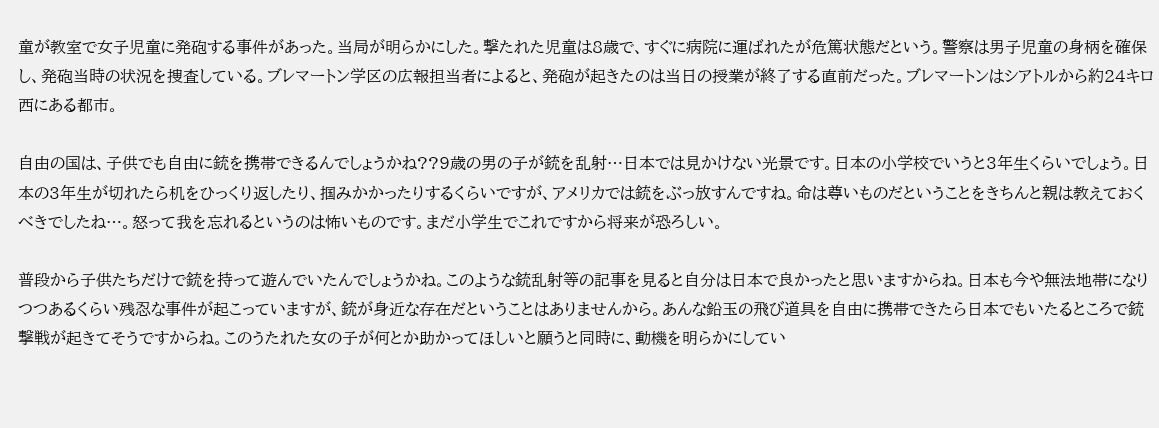童が教室で女子児童に発砲する事件があった。当局が明らかにした。撃たれた児童は8歳で、すぐに病院に運ばれたが危篤状態だという。警察は男子児童の身柄を確保し、発砲当時の状況を捜査している。ブレマートン学区の広報担当者によると、発砲が起きたのは当日の授業が終了する直前だった。ブレマートンはシアトルから約24キロ西にある都市。

自由の国は、子供でも自由に銃を携帯できるんでしょうかね??9歳の男の子が銃を乱射…日本では見かけない光景です。日本の小学校でいうと3年生くらいでしょう。日本の3年生が切れたら机をひっくり返したり、掴みかかったりするくらいですが、アメリカでは銃をぶっ放すんですね。命は尊いものだということをきちんと親は教えておくべきでしたね…。怒って我を忘れるというのは怖いものです。まだ小学生でこれですから将来が恐ろしい。

普段から子供たちだけで銃を持って遊んでいたんでしょうかね。このような銃乱射等の記事を見ると自分は日本で良かったと思いますからね。日本も今や無法地帯になりつつあるくらい残忍な事件が起こっていますが、銃が身近な存在だということはありませんから。あんな鉛玉の飛び道具を自由に携帯できたら日本でもいたるところで銃撃戦が起きてそうですからね。このうたれた女の子が何とか助かってほしいと願うと同時に、動機を明らかにしてい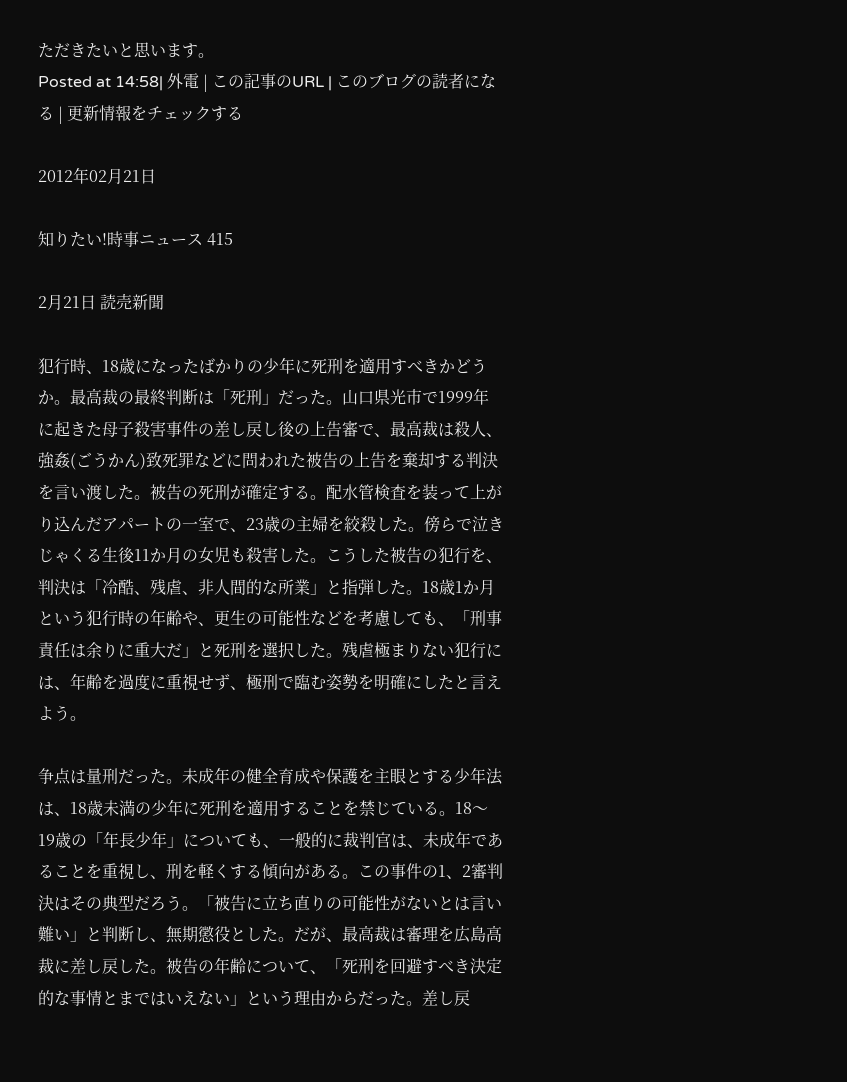ただきたいと思います。
Posted at 14:58| 外電 | この記事のURL | このブログの読者になる | 更新情報をチェックする

2012年02月21日

知りたい!時事ニュース 415

2月21日 読売新聞

犯行時、18歳になったばかりの少年に死刑を適用すべきかどうか。最高裁の最終判断は「死刑」だった。山口県光市で1999年に起きた母子殺害事件の差し戻し後の上告審で、最高裁は殺人、強姦(ごうかん)致死罪などに問われた被告の上告を棄却する判決を言い渡した。被告の死刑が確定する。配水管検査を装って上がり込んだアパートの一室で、23歳の主婦を絞殺した。傍らで泣きじゃくる生後11か月の女児も殺害した。こうした被告の犯行を、判決は「冷酷、残虐、非人間的な所業」と指弾した。18歳1か月という犯行時の年齢や、更生の可能性などを考慮しても、「刑事責任は余りに重大だ」と死刑を選択した。残虐極まりない犯行には、年齢を過度に重視せず、極刑で臨む姿勢を明確にしたと言えよう。

争点は量刑だった。未成年の健全育成や保護を主眼とする少年法は、18歳未満の少年に死刑を適用することを禁じている。18〜19歳の「年長少年」についても、一般的に裁判官は、未成年であることを重視し、刑を軽くする傾向がある。この事件の1、2審判決はその典型だろう。「被告に立ち直りの可能性がないとは言い難い」と判断し、無期懲役とした。だが、最高裁は審理を広島高裁に差し戻した。被告の年齢について、「死刑を回避すべき決定的な事情とまではいえない」という理由からだった。差し戻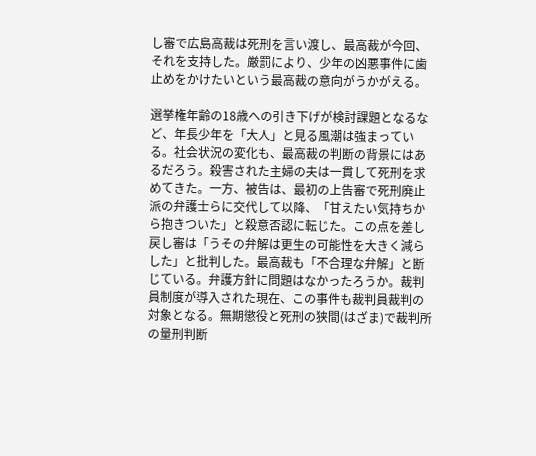し審で広島高裁は死刑を言い渡し、最高裁が今回、それを支持した。厳罰により、少年の凶悪事件に歯止めをかけたいという最高裁の意向がうかがえる。

選挙権年齢の18歳への引き下げが検討課題となるなど、年長少年を「大人」と見る風潮は強まっている。社会状況の変化も、最高裁の判断の背景にはあるだろう。殺害された主婦の夫は一貫して死刑を求めてきた。一方、被告は、最初の上告審で死刑廃止派の弁護士らに交代して以降、「甘えたい気持ちから抱きついた」と殺意否認に転じた。この点を差し戻し審は「うその弁解は更生の可能性を大きく減らした」と批判した。最高裁も「不合理な弁解」と断じている。弁護方針に問題はなかったろうか。裁判員制度が導入された現在、この事件も裁判員裁判の対象となる。無期懲役と死刑の狭間(はざま)で裁判所の量刑判断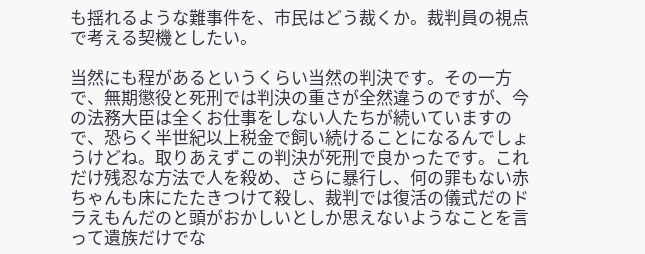も揺れるような難事件を、市民はどう裁くか。裁判員の視点で考える契機としたい。

当然にも程があるというくらい当然の判決です。その一方で、無期懲役と死刑では判決の重さが全然違うのですが、今の法務大臣は全くお仕事をしない人たちが続いていますので、恐らく半世紀以上税金で飼い続けることになるんでしょうけどね。取りあえずこの判決が死刑で良かったです。これだけ残忍な方法で人を殺め、さらに暴行し、何の罪もない赤ちゃんも床にたたきつけて殺し、裁判では復活の儀式だのドラえもんだのと頭がおかしいとしか思えないようなことを言って遺族だけでな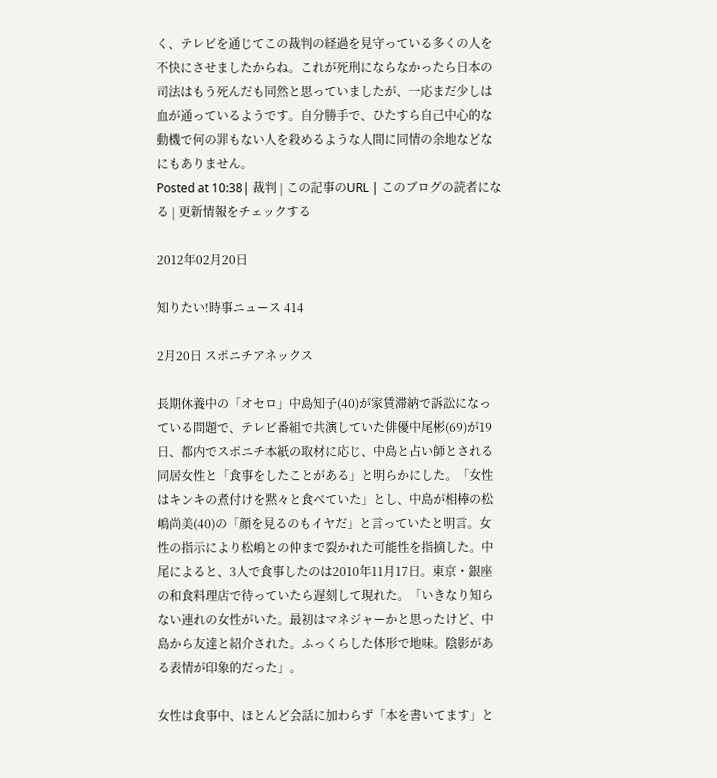く、テレビを通じてこの裁判の経過を見守っている多くの人を不快にさせましたからね。これが死刑にならなかったら日本の司法はもう死んだも同然と思っていましたが、一応まだ少しは血が通っているようです。自分勝手で、ひたすら自己中心的な動機で何の罪もない人を殺めるような人間に同情の余地などなにもありません。
Posted at 10:38| 裁判 | この記事のURL | このブログの読者になる | 更新情報をチェックする

2012年02月20日

知りたい!時事ニュース 414

2月20日 スポニチアネックス

長期休養中の「オセロ」中島知子(40)が家賃滞納で訴訟になっている問題で、テレビ番組で共演していた俳優中尾彬(69)が19日、都内でスポニチ本紙の取材に応じ、中島と占い師とされる同居女性と「食事をしたことがある」と明らかにした。「女性はキンキの煮付けを黙々と食べていた」とし、中島が相棒の松嶋尚美(40)の「顔を見るのもイヤだ」と言っていたと明言。女性の指示により松嶋との仲まで裂かれた可能性を指摘した。中尾によると、3人で食事したのは2010年11月17日。東京・銀座の和食料理店で待っていたら遅刻して現れた。「いきなり知らない連れの女性がいた。最初はマネジャーかと思ったけど、中島から友達と紹介された。ふっくらした体形で地味。陰影がある表情が印象的だった」。

女性は食事中、ほとんど会話に加わらず「本を書いてます」と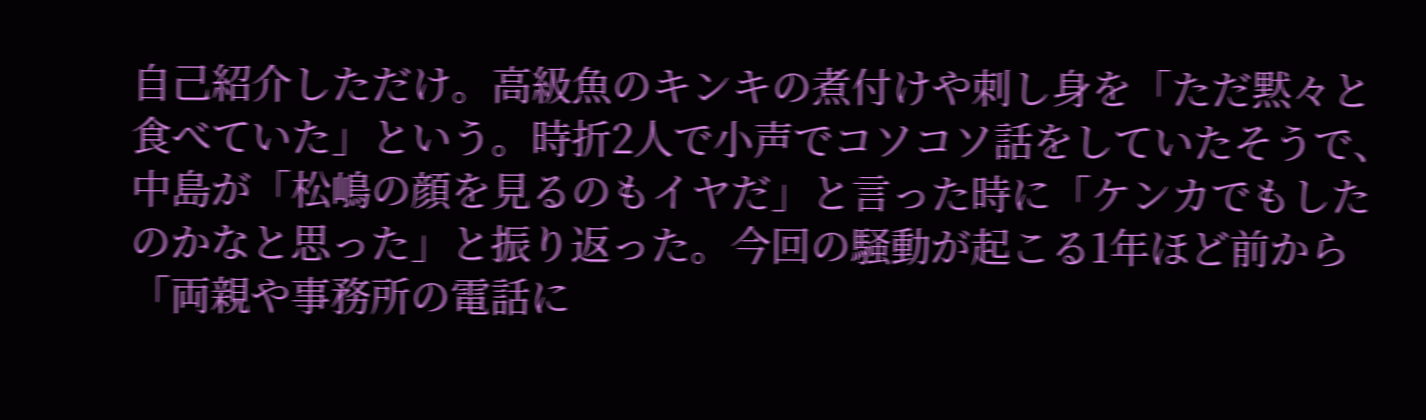自己紹介しただけ。高級魚のキンキの煮付けや刺し身を「ただ黙々と食べていた」という。時折2人で小声でコソコソ話をしていたそうで、中島が「松嶋の顔を見るのもイヤだ」と言った時に「ケンカでもしたのかなと思った」と振り返った。今回の騒動が起こる1年ほど前から「両親や事務所の電話に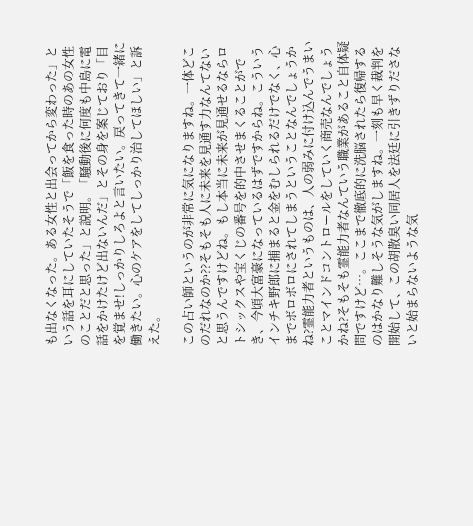も出なくなった。ある女性と出会ってから変わった」という話を耳にしていたそうで「飯を食った時のあの女性のことだと思った」と説明。「騒動後に何度も中島に電話をかけたけど出ないんだ」とその身を案じており「目を覚ませ!しっかりしろよと言いたい。戻ってきて一緒に働きたい。心のケアをしてしっかり治してほしい」と訴えた。

この占い師というのが非常に気になりますね。一体どこのだれなのか??そもそも人に未来を見通す力なんてないと思うんですけどね。もし本当に未来が見通せるならロトシックスや宝くじの番号を的中させまくることができ、今頃大富豪になっているはずですからね。こういうインチキ野郎に捕まると金をむしられるだけでなく、心までボロボロにされてしまうということなんでしょうかね?霊能力者というものは、人の弱みに付け込んでうまいことマインドコントロールをしていく商売なんでしょうかね?そもそも霊能力者なんていう職業があること自体疑問ですけど…。ここまで徹底的に洗脳されたら復帰するのはかなり難しそうな気がしますね。一刻も早く裁判を開始して、この胡散臭い同居人を法廷に引きずりださないと始まらないような気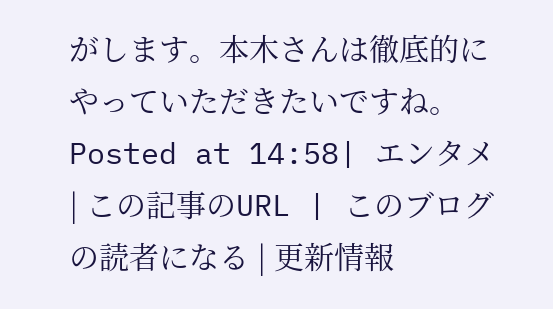がします。本木さんは徹底的にやっていただきたいですね。
Posted at 14:58| エンタメ | この記事のURL | このブログの読者になる | 更新情報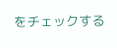をチェックする